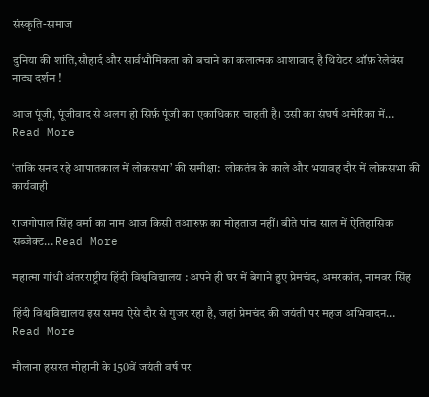संस्कृति-समाज

दुनिया की शांति,सौहार्द और सार्वभौमिकता को बचाने का कलात्मक आशावाद है थियेटर ऑफ़ रेलेवंस नाट्य दर्शन !

आज पूंजी, पूंजीवाद से अलग हो सिर्फ़ पूंजी का एकाधिकार चाहती है। उसी का संघर्ष अमेरिका में… Read More

‘ताकि सनद रहे आपातकाल में लोकसभा’ की समीक्षा:  लोकतंत्र के काले और भयावह दौर में लोकसभा की कार्यवाही

राजगोपाल सिंह वर्मा का नाम आज किसी तआरुफ़ का मोहताज नहीं। बीते पांच साल में ऐतिहासिक सब्जेक्ट… Read More

महात्मा गांधी अंतरराष्ट्रीय हिंदी विश्वविद्यालय : अपने ही घर में बेगाने हुए प्रेमचंद, अमरकांत, नामवर सिंह

हिंदी विश्वविद्यालय इस समय ऐसे दौर से गुजर रहा है, जहां प्रेमचंद की जयंती पर महज अभिवादन… Read More

मौलाना हसरत मोहानी के 150वें जयंती वर्ष पर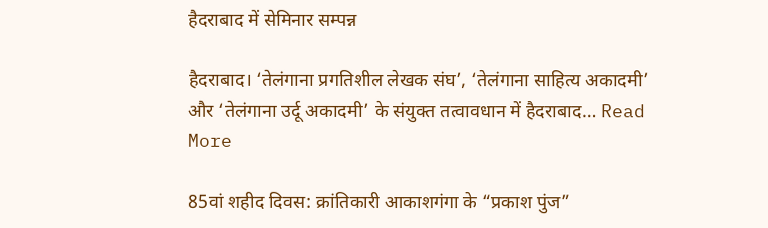हैदराबाद में सेमिनार सम्पन्न

हैदराबाद। ‘तेलंगाना प्रगतिशील लेखक संघ’, ‘तेलंगाना साहित्य अकादमी’ और ‘तेलंगाना उर्दू अकादमी’ के संयुक्त तत्वावधान में हैदराबाद… Read More

85वां शहीद दिवस: क्रांतिकारी आकाशगंगा के “प्रकाश पुंज”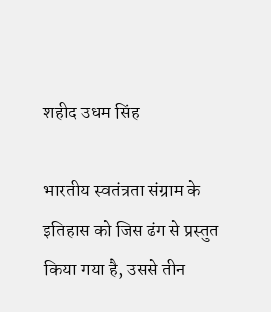शहीद उधम सिंह

भारतीय स्वतंत्रता संग्राम के इतिहास को जिस ढंग से प्रस्तुत किया गया है, उससे तीन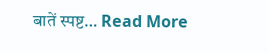बातें स्पष्ट… Read More